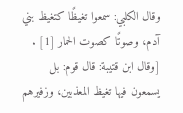وقال الكلبي: سمعوا تغيظًا كتغيظ بني آدم، وصوتًا كصوت الحمار [1] . [وقال ابن قتيبة: قال قوم: بل يسمعون فيها تغيظ المعذبين، وزفيرهم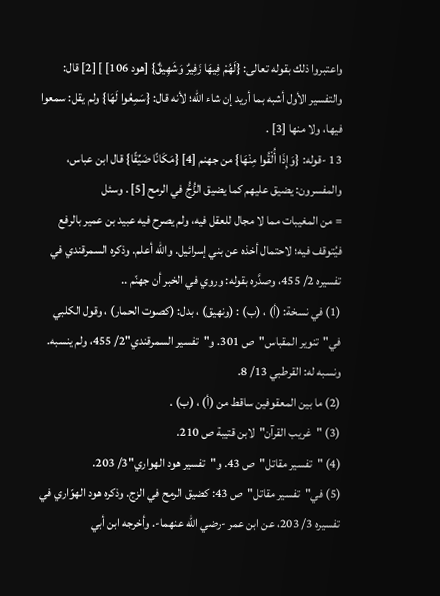واعتبروا ذلك بقوله تعالى: {لَهُمْ فِيهَا زَفِيرٌ وَشَهِيقٌ} [هود 106] ] [2] قال: والتفسير الأول أشبه بما أريد إن شاء الله؛ لأنه قال: {سَمِعُوا لَهَا} ولم يقل: سمعوا فيها، ولا منها [3] .
13 -قوله: {وَإِذَا أُلْقُوا مِنْهَا} من جهنم [4] {مَكَانًا ضَيِّقًا} قال ابن عباس، والمفسرون: يضيق عليهم كما يضيق الزُّجُّ في الرمح [5] . وسئل
= من المغيبات مما لا مجال للعقل فيه، ولم يصرح فيه عبيد بن عمير بالرفع فيُتوقف فيه؛ لاحتمال أخذه عن بني إسرائيل. والله أعلم. وذكره السمرقندي في تفسيره 2/ 455، وصدَّره بقوله: وروي في الخبر أن جهنّم ..
(1) في نسخة: (أ) ، (ب) : (ونهيق) ، بدل: (كصوت الحمار) ، وقول الكلبي في"تنوير المقباس"ص 301. و"تفسير السمرقندي"2/ 455، ولم ينسبه. ونسبه له: القرطبي 13/ 8.
(2) ما بين المعقوفين ساقط من (أ) ، (ب) .
(3) "غريب القرآن"لابن قتيبة ص 210.
(4) "تفسير مقاتل"ص 43. و"تفسير هود الهواري"3/ 203.
(5) في"تفسير مقاتل"ص 43: كضيق الرمح في الزج. وذكره هود الهوّاري في تفسيره 3/ 203، عن ابن عمر -رضي الله عنهما-. وأخرجه ابن أبي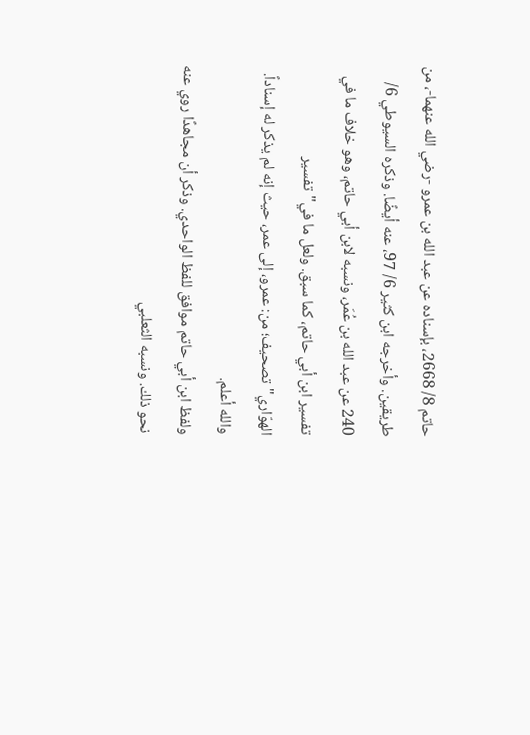حاتم 8/ 2668، بإسناده عن عبد الله بن عمرو -رضي الله عنهما-، من طريقين. وأخرجه ابن كثير 6/ 97، عنه أيضًا. وذكره السيوطي 6/ 240 عن عبد الله بن عُمَر، ونسبه لابن أبي حاتم، وهو خلاف ما في تفسير ابن أبي حاتم، كما سبق. ولعل ما في"تفسير الهوّاري"تصحيف؛ من: عمرو، إلى عمر، حيث إنه لم يذكر له إسناداً. والله أعلم.
ولفظ ابن أبي حاتم موافق للفظ الواحدي. وذكر أن مجاهدًا روي عنه نحو ذلك. ونسبه الثعلبي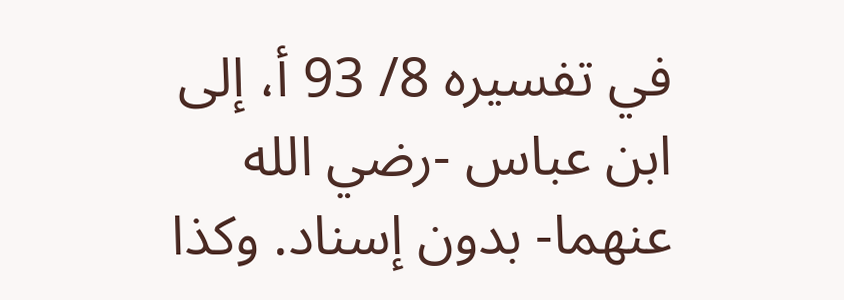في تفسيره 8/ 93 أ، إلى ابن عباس -رضي الله عنهما- بدون إسناد. وكذا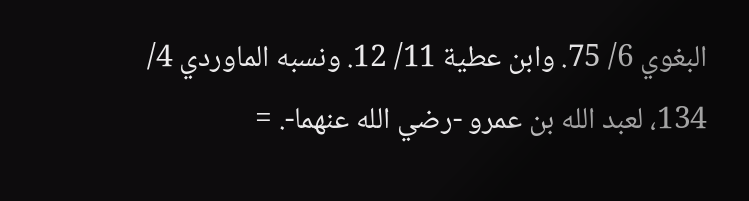البغوي 6/ 75. وابن عطية 11/ 12. ونسبه الماوردي 4/ 134، لعبد الله بن عمرو -رضي الله عنهما-. =